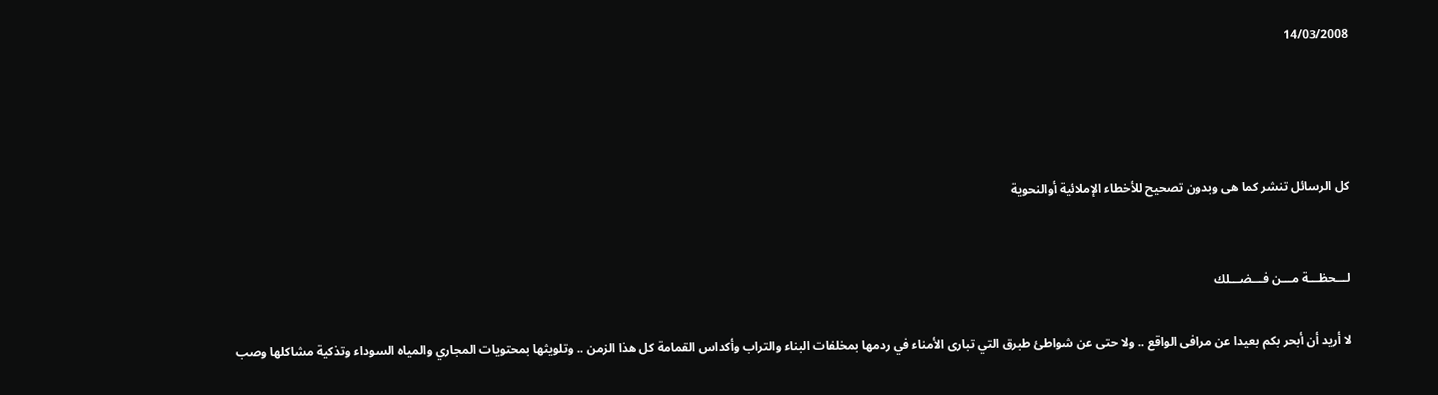14/03/2008




كل الرسائل تنشر كما هى وبدون تصحيح للأخطاء الإملائية أوالنحوية


لـــحظـــة مـــن فـــضـــلك

لا أريد أن أبحر بكم بعيدا عن مرافى الواقع .. ولا حتى عن شواطئ طبرق التي تبارى الأمناء في ردمها بمخلفات البناء والتراب وأكداس القمامة كل هذا الزمن .. وتلويثها بمحتويات المجاري والمياه السوداء وتذكية مشاكلها وصب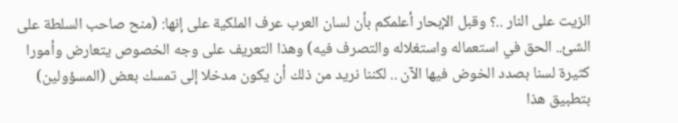الزيت على النار ..؟ وقبل الإبحار أعلمكم بأن لسان العرب عرف الملكية على إنها: (منح صاحب السلطة على الشئ.. الحق في استعماله واستغلاله والتصرف فيه) وهذا التعريف على وجه الخصوص يتعارض وأمورا كثيرة لسنا بصدد الخوض فيها الآن .. لكننا نريد من ذلك أن يكون مدخلا إلى تمسك بعض (المسؤولين) بتطبيق هذا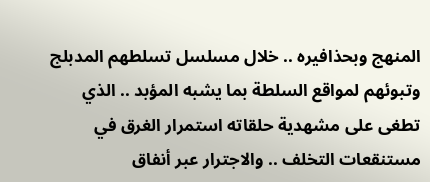المنهج وبحذافيره .. خلال مسلسل تسلطهم المدبلج وتبوئهم لمواقع السلطة بما يشبه المؤبد .. الذي تطغى على مشهدية حلقاته استمرار الغرق في مستنقعات التخلف .. والاجترار عبر أنفاق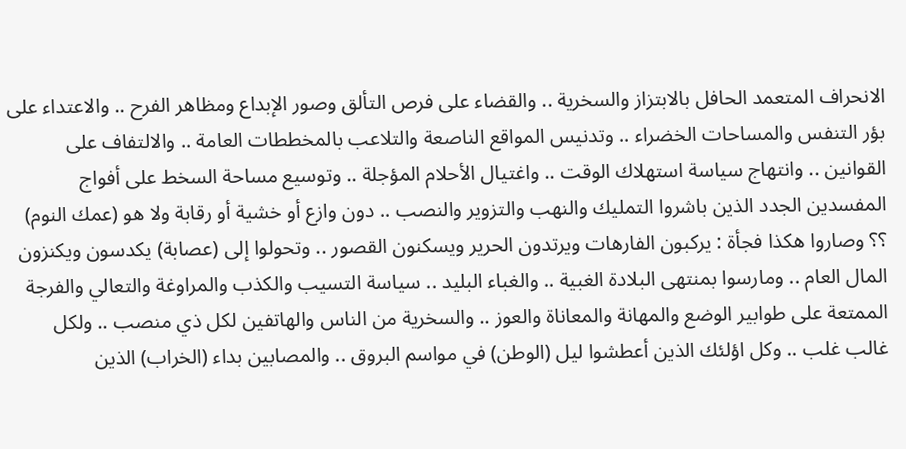الانحراف المتعمد الحافل بالابتزاز والسخرية .. والقضاء على فرص التألق وصور الإبداع ومظاهر الفرح .. والاعتداء على بؤر التنفس والمساحات الخضراء .. وتدنيس المواقع الناصعة والتلاعب بالمخططات العامة .. والالتفاف على القوانين .. وانتهاج سياسة استهلاك الوقت .. واغتيال الأحلام المؤجلة .. وتوسيع مساحة السخط على أفواج المفسدين الجدد الذين باشروا التمليك والنهب والتزوير والنصب .. دون وازع أو خشية أو رقابة ولا هو (عمك النوم) ؟؟ وصاروا هكذا فجأة : يركبون الفارهات ويرتدون الحرير ويسكنون القصور .. وتحولوا إلى (عصابة) يكدسون ويكنزون المال العام .. ومارسوا بمنتهى البلادة الغبية .. والغباء البليد .. سياسة التسيب والكذب والمراوغة والتعالي والفرجة الممتعة على طوابير الوضع والمهانة والمعاناة والعوز .. والسخرية من الناس والهاتفين لكل ذي منصب .. ولكل غالب غلب .. وكل اؤلئك الذين أعطشوا ليل (الوطن) في مواسم البروق .. والمصابين بداء (الخراب) الذين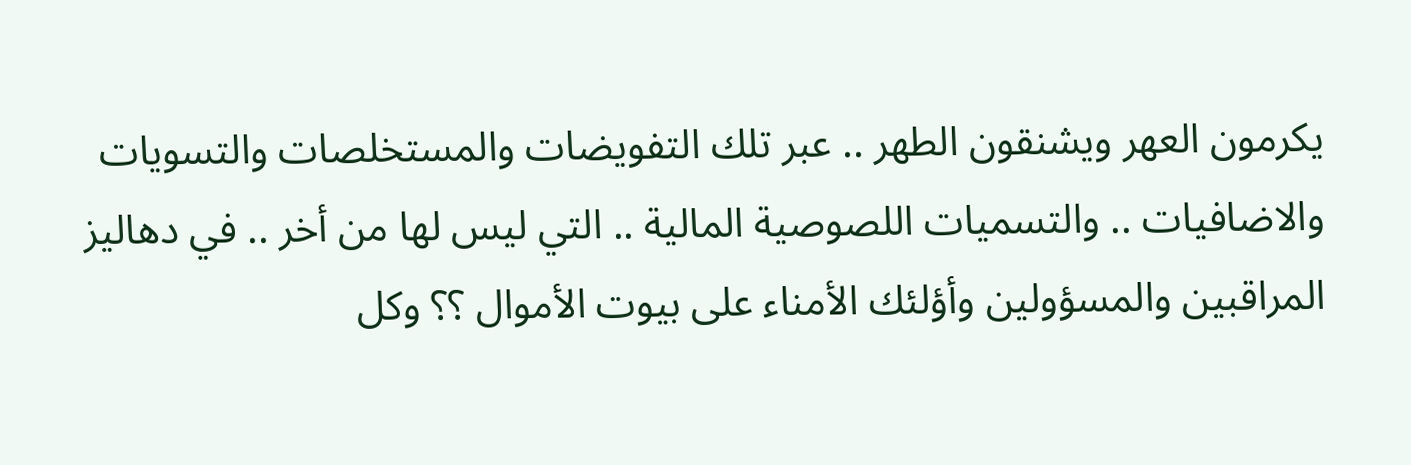يكرمون العهر ويشنقون الطهر .. عبر تلك التفويضات والمستخلصات والتسويات والاضافيات .. والتسميات اللصوصية المالية .. التي ليس لها من أخر .. في دهاليز المراقبين والمسؤولين وأؤلئك الأمناء على بيوت الأموال ؟؟ وكل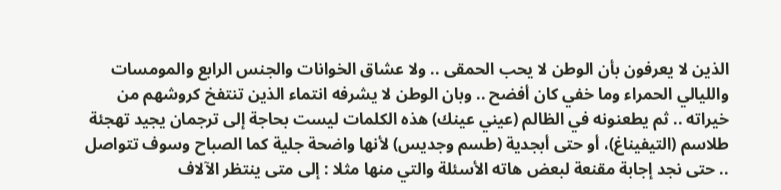الذين لا يعرفون بأن الوطن لا يحب الحمقى .. ولا عشاق الخوانات والجنس الرابع والمومسات والليالي الحمراء وما خفي كان أفضح .. وبان الوطن لا يشرفه انتماء الذين تنتفخ كروشهم من خيراته .. ثم يطعنونه في الظالم (عيني عينك) هذه الكلمات ليست بحاجة إلى ترجمان يجيد تهجئة طلاسم (التيفيناغ)، أو حتى أبجدية (طسم وجديس) لأنها واضحة جلية كما الصباح وسوف تتواصل .. حتى نجد إجابة مقنعة لبعض هاته الأسئلة والتي منها مثلا : إلى متى ينتظر الآلاف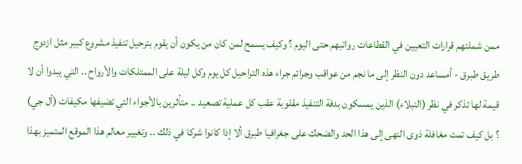ممن شملتهم قرارات التعيين في القطاعات رواتبهم حتى اليوم ؟ وكيف يسمح لمن كان من يكون أن يقوم بترحيل تنفيذ مشروع كبير مثل ازدوج طريق طبرق - أمساعد دون النظر إلى ما نجم من عواقب وجرائم جراء هذه التراحيل كل يوم وكل ليلة على الممتلكات والأرواح .. التي يبدوا أن لا قيمة لها تذكر في نظر (النبلاء) الذين يمسكون بدفة التنفيذ مقلوبة عقب كل عملية تصعيد .. متأثرين بالأجواء التي تضيفها مكيفات (أل جي) ؟ بل كيف تمت مغافلة ذوى النهى إلى هذا الحد والضحك على جغرافيا طبرق ألا إذا كانوا شركا في ذلك .. وتغيير معالم هذا الموقع المتميز بهذا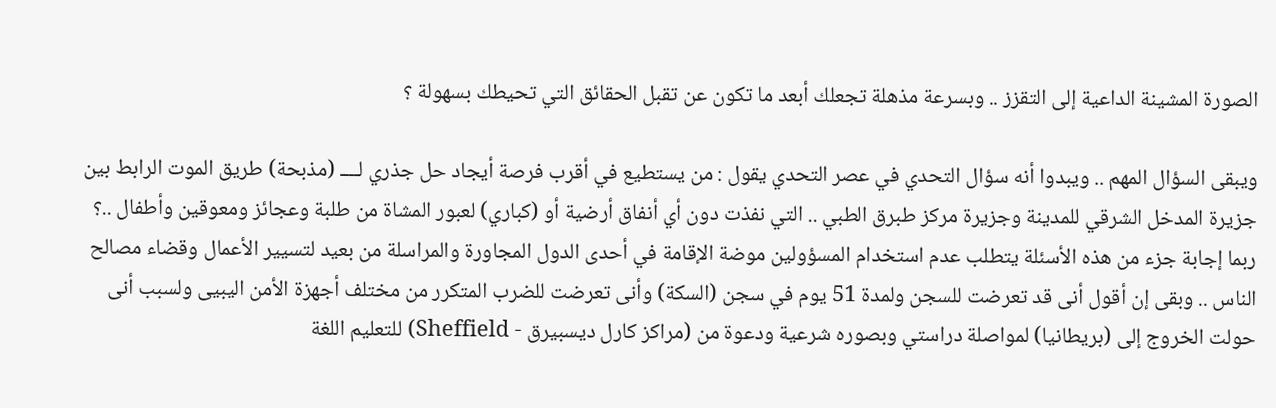الصورة المشينة الداعية إلى التقزز .. وبسرعة مذهلة تجعلك أبعد ما تكون عن تقبل الحقائق التي تحيطك بسهولة ؟

ويبقى السؤال المهم .. ويبدوا أنه سؤال التحدي في عصر التحدي يقول : من يستطيع في أقرب فرصة أيجاد حل جذري لــــ (مذبحة) طريق الموت الرابط بين جزيرة المدخل الشرقي للمدينة وجزيرة مركز طبرق الطبي .. التي نفذت دون أي أنفاق أرضية أو (كباري) لعبور المشاة من طلبة وعجائز ومعوقين وأطفال ..؟ ربما إجابة جزء من هذه الأسئلة يتطلب عدم استخدام المسؤولين موضة الإقامة في أحدى الدول المجاورة والمراسلة من بعيد لتسيير الأعمال وقضاء مصالح الناس .. وبقى إن أقول أنى قد تعرضت للسجن ولمدة 51 يوم في سجن (السكة) وأنى تعرضت للضرب المتكرر من مختلف أجهزة الأمن اليبيى ولسبب أنى حولت الخروج إلى (بريطانيا) لمواصلة دراستي وبصوره شرعية ودعوة من (مراكز كارل ديسبيرق - Sheffield) للتعليم اللغة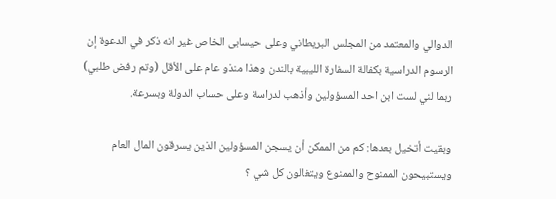الدوالي والمعتمد من المجلس البريطاني وعلى حيسابى الخاص غير انه ذكر في الدعوة إن الرسوم الدراسية بكفالة السفارة الليبية بالندن وهذا منذو عام على الأقل (وتم رفض طلبي) ربما لني لست ابن احد المسؤولين وأذهب لدراسة وعلى حساب الدولة وبسرعة.

وبقيت أتخيل بعدها: كم من الممكن أن يسجن المسؤولين الذين يسرقون المال العام ويستبيحون الممنوح والممنوع ويتغالون كل شي ؟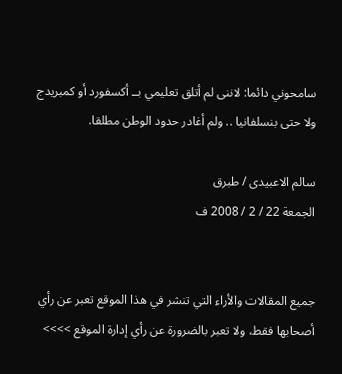سامحوني دائما: لاننى لم أتلق تعليمي بــ أكسفورد أو كمبريدج ولا حتى بنسلفانيا .. ولم أغادر حدود الوطن مطلقا.

سالم الاعبيدى / طبرق
الجمعة 22 / 2 / 2008 ف


جميع المقالات والأراء التي تنشر في هذا الموقع تعبر عن رأي أصحابها فقط، ولا تعبر بالضرورة عن رأي إدارة الموقع >>>>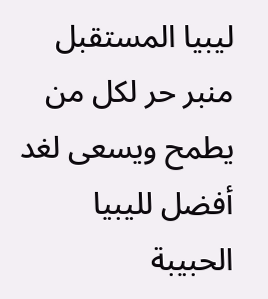ليبيا المستقبل منبر حر لكل من يطمح ويسعى لغد أفضل لليبيا الحبيبة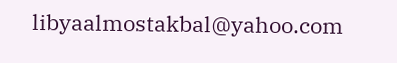libyaalmostakbal@yahoo.com